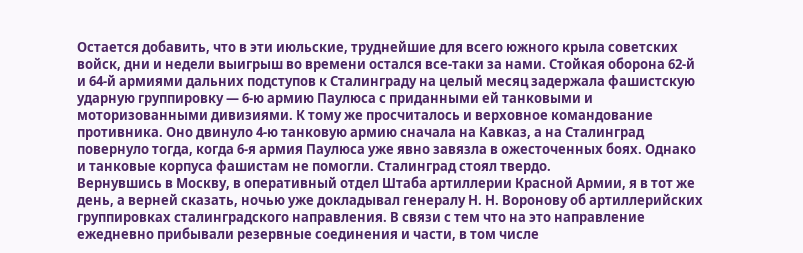Остается добавить, что в эти июльские, труднейшие для всего южного крыла советских войск, дни и недели выигрыш во времени остался все-таки за нами. Стойкая оборона 62-й и 64-й армиями дальних подступов к Сталинграду на целый месяц задержала фашистскую ударную группировку — 6-ю армию Паулюса с приданными ей танковыми и моторизованными дивизиями. К тому же просчиталось и верховное командование противника. Оно двинуло 4-ю танковую армию сначала на Кавказ, а на Сталинград повернуло тогда, когда 6-я армия Паулюса уже явно завязла в ожесточенных боях. Однако и танковые корпуса фашистам не помогли. Сталинград стоял твердо.
Вернувшись в Москву, в оперативный отдел Штаба артиллерии Красной Армии, я в тот же день, а верней сказать, ночью уже докладывал генералу Н. Н. Воронову об артиллерийских группировках сталинградского направления. В связи с тем что на это направление ежедневно прибывали резервные соединения и части, в том числе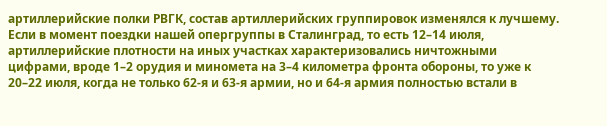артиллерийские полки РВГК, состав артиллерийских группировок изменялся к лучшему. Если в момент поездки нашей опергруппы в Сталинград, то есть 12–14 июля, артиллерийские плотности на иных участках характеризовались ничтожными цифрами, вроде 1–2 орудия и миномета на 3–4 километра фронта обороны, то уже к 20–22 июля, когда не только 62-я и 63-я армии, но и 64-я армия полностью встали в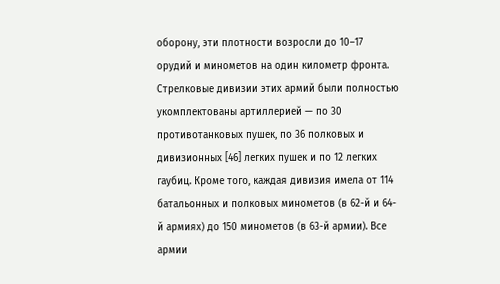оборону, эти плотности возросли до 10–17 орудий и минометов на один километр фронта. Стрелковые дивизии этих армий были полностью укомплектованы артиллерией — по 30 противотанковых пушек, по 36 полковых и дивизионных [46] легких пушек и по 12 легких гаубиц. Кроме того, каждая дивизия имела от 114 батальонных и полковых минометов (в 62-й и 64-й армиях) до 150 минометов (в 63-й армии). Все армии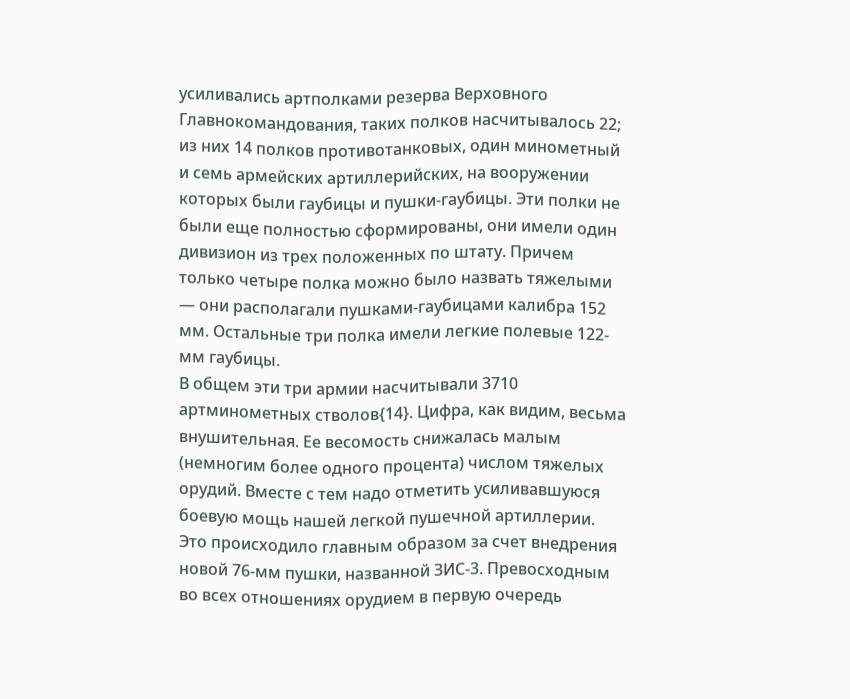усиливались артполками резерва Верховного Главнокомандования, таких полков насчитывалось 22; из них 14 полков противотанковых, один минометный и семь армейских артиллерийских, на вооружении которых были гаубицы и пушки-гаубицы. Эти полки не были еще полностью сформированы, они имели один дивизион из трех положенных по штату. Причем только четыре полка можно было назвать тяжелыми — они располагали пушками-гаубицами калибра 152 мм. Остальные три полка имели легкие полевые 122-мм гаубицы.
В общем эти три армии насчитывали 3710 артминометных стволов{14}. Цифра, как видим, весьма внушительная. Ее весомость снижалась малым (немногим более одного процента) числом тяжелых орудий. Вместе с тем надо отметить усиливавшуюся боевую мощь нашей легкой пушечной артиллерии. Это происходило главным образом за счет внедрения новой 76-мм пушки, названной ЗИС-3. Превосходным во всех отношениях орудием в первую очередь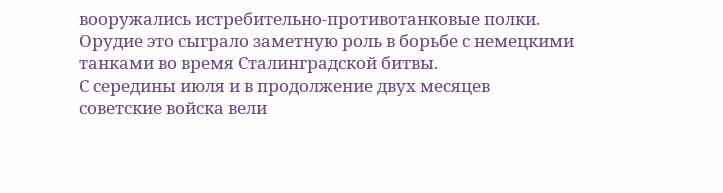вооружались истребительно-противотанковые полки. Орудие это сыграло заметную роль в борьбе с немецкими танками во время Сталинградской битвы.
С середины июля и в продолжение двух месяцев советские войска вели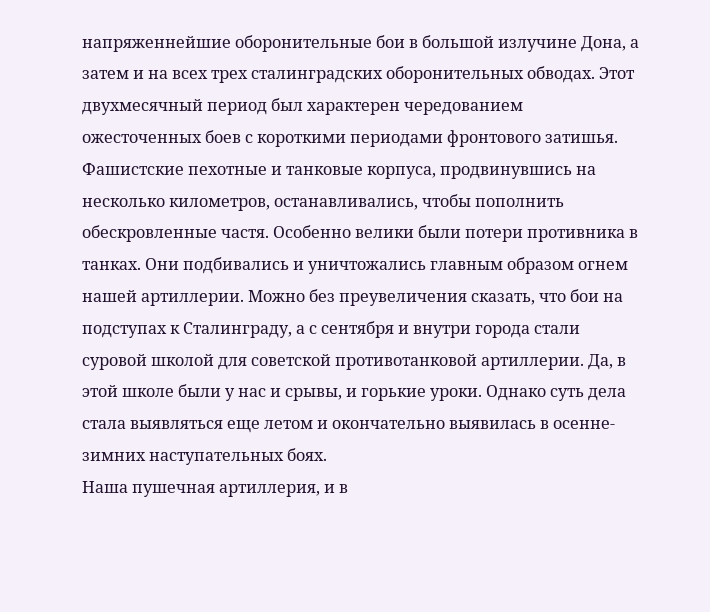напряженнейшие оборонительные бои в большой излучине Дона, а затем и на всех трех сталинградских оборонительных обводах. Этот двухмесячный период был характерен чередованием ожесточенных боев с короткими периодами фронтового затишья. Фашистские пехотные и танковые корпуса, продвинувшись на несколько километров, останавливались, чтобы пополнить обескровленные частя. Особенно велики были потери противника в танках. Они подбивались и уничтожались главным образом огнем нашей артиллерии. Можно без преувеличения сказать, что бои на подступах к Сталинграду, а с сентября и внутри города стали суровой школой для советской противотанковой артиллерии. Да, в этой школе были у нас и срывы, и горькие уроки. Однако суть дела стала выявляться еще летом и окончательно выявилась в осенне-зимних наступательных боях.
Наша пушечная артиллерия, и в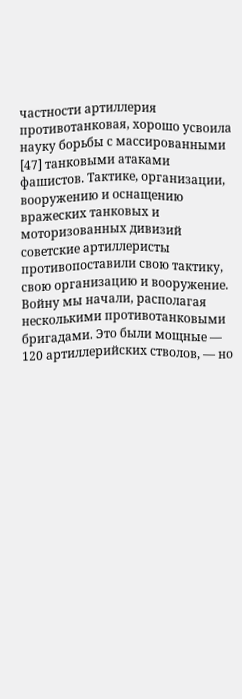частности артиллерия противотанковая, хорошо усвоила науку борьбы с массированными [47] танковыми атаками фашистов. Тактике, организации, вооружению и оснащению вражеских танковых и моторизованных дивизий советские артиллеристы противопоставили свою тактику, свою организацию и вооружение. Войну мы начали, располагая несколькими противотанковыми бригадами. Это были мощные — 120 артиллерийских стволов, — но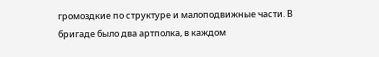громоздкие по структуре и малоподвижные части. В бригаде было два артполка, в каждом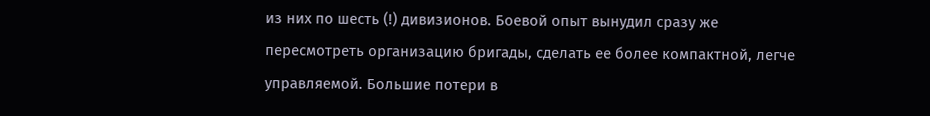из них по шесть (!) дивизионов. Боевой опыт вынудил сразу же пересмотреть организацию бригады, сделать ее более компактной, легче управляемой. Большие потери в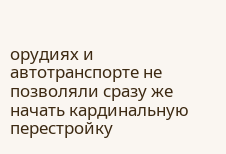орудиях и автотранспорте не позволяли сразу же начать кардинальную перестройку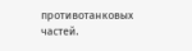противотанковых частей.